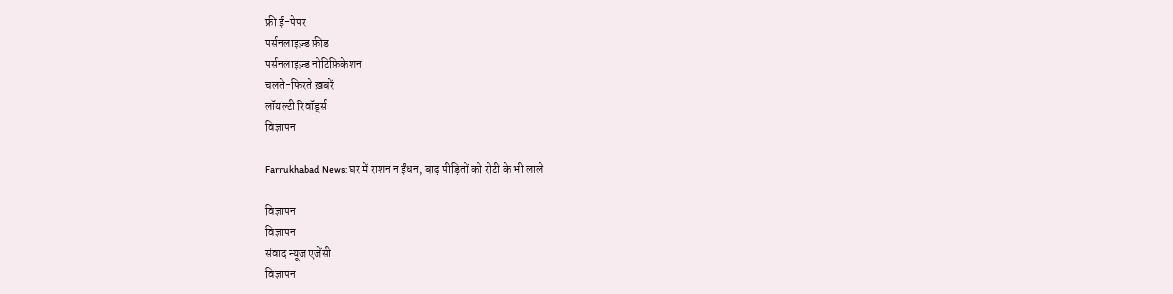फ्री ई-पेपर
पर्सनलाइज़्ड फ़ीड
पर्सनलाइज़्ड नोटिफ़िकेशन
चलते-फिरते ख़बरें
लॉयल्टी रिवॉर्ड्स
विज्ञापन

Farrukhabad News: घर में राशन न ईंधन, बाढ़ पीड़ितों को रोटी के भी लाले

विज्ञापन
विज्ञापन
संवाद न्यूज एजेंसी
विज्ञापन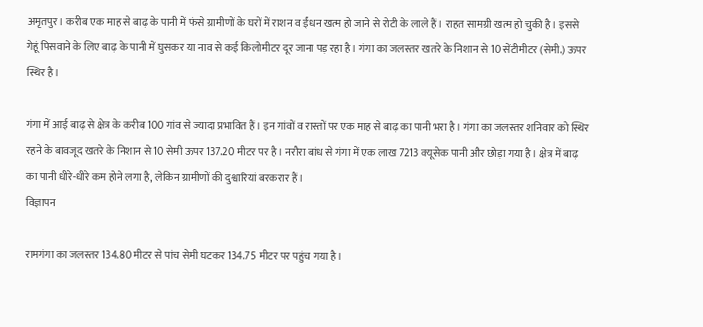अमृतपुर। करीब एक माह से बाढ़ के पानी में फंसे ग्रामीणों के घरों में राशन व ईंधन खत्म हो जाने से रोटी के लाले हैं। राहत सामग्री खत्म हो चुकी है। इससे गेहूं पिसवाने के लिए बाढ़ के पानी में घुसकर या नाव से कई किलोमीटर दूर जाना पड़ रहा है। गंगा का जलस्तर खतरे के निशान से 10 सेंटीमीटर (सेमी.) ऊपर स्थिर है।

गंगा में आई बाढ़ से क्षेत्र के करीब 100 गांव से ज्यादा प्रभावित हैं। इन गांवों व रास्तों पर एक माह से बाढ़ का पानी भरा है। गंगा का जलस्तर शनिवार को स्थिर रहने के बावजूद खतरे के निशान से 10 सेमी ऊपर 137.20 मीटर पर है। नरौरा बांध से गंगा में एक लाख 7213 क्यूसेक पानी और छोड़ा गया है। क्षेत्र में बाढ़ का पानी धीरे-धीरे कम होने लगा है, लेकिन ग्रामीणों की दुश्वारियां बरकरार हैं।
विज्ञापन

रामगंगा का जलस्तर 134.80 मीटर से पांच सेमी घटकर 134.75 मीटर पर पहुंच गया है।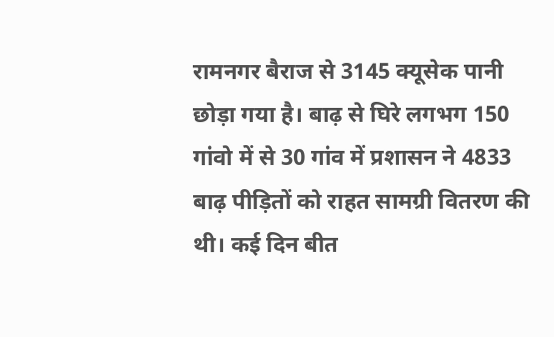रामनगर बैराज से 3145 क्यूसेक पानी छोड़ा गया है। बाढ़ से घिरे लगभग 150 गांवो में से 30 गांव में प्रशासन ने 4833 बाढ़ पीड़ितों को राहत सामग्री वितरण की थी। कई दिन बीत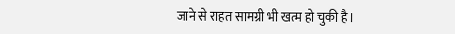जाने से राहत सामग्री भी खत्म हो चुकी है।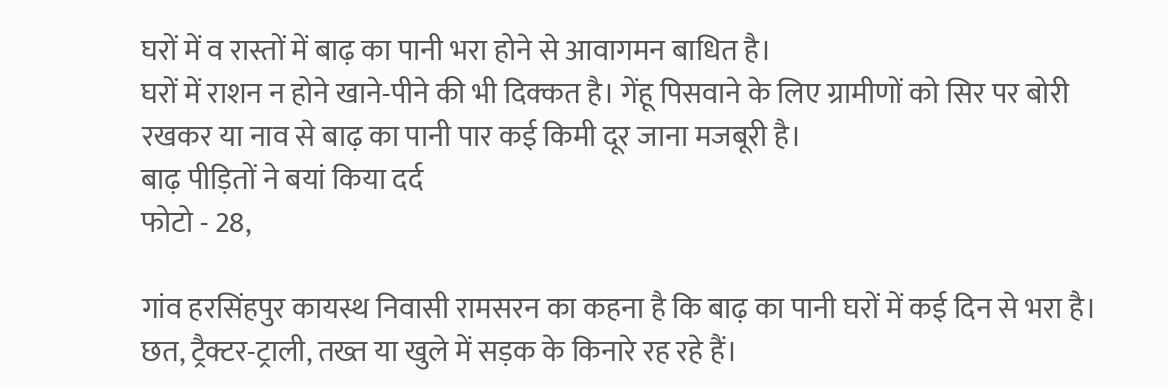घरों में व रास्तों में बाढ़ का पानी भरा होने से आवागमन बाधित है।
घरों में राशन न होने खाने-पीने की भी दिक्कत है। गेंहू पिसवाने के लिए ग्रामीणों को सिर पर बोरी रखकर या नाव से बाढ़ का पानी पार कई किमी दूर जाना मजबूरी है।
बाढ़ पीड़ितों ने बयां किया दर्द
फोटो - 28,

गांव हरसिंहपुर कायस्थ निवासी रामसरन का कहना है कि बाढ़ का पानी घरों में कई दिन से भरा है। छत, ट्रैक्टर-ट्राली, तख्त या खुले में सड़क के किनारे रह रहे हैं।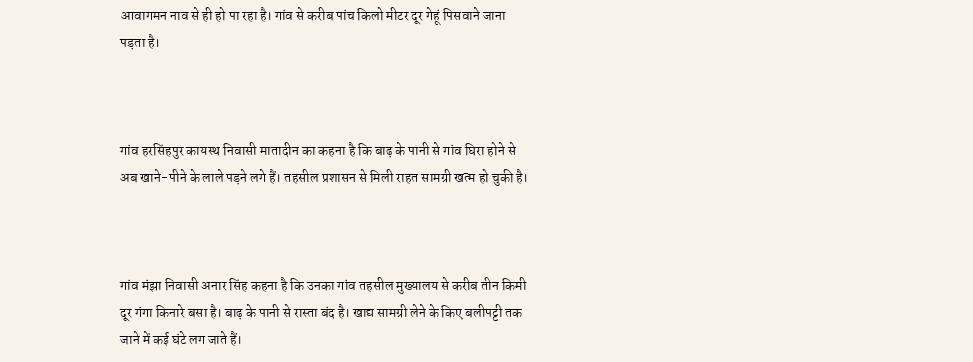आवागमन नाव से ही हो पा रहा है। गांव से करीब पांच किलो मीटर दूर गेहूं पिसवाने जाना पड़ता है।



गांव हरसिंहपुर कायस्थ निवासी मातादीन का कहना है कि बाढ़ के पानी से गांव घिरा होने से अब खाने-पीने के लाले पड़ने लगे हैं। तहसील प्रशासन से मिली राहत सामग्री खत्म हो चुकी है।



गांव मंझा निवासी अनार सिंह कहना है कि उनका गांव तहसील मुख्यालय से करीब तीन किमी दूर गंगा किनारे बसा है। बाढ़ के पानी से रास्ता बंद है। खाद्य सामग्री लेने के किए बलीपट्टी तक जाने में कई घंटे लग जाते हैं।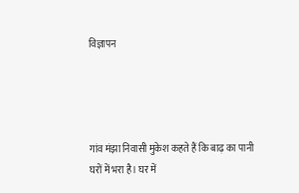विज्ञापन




गांव मंझा निवासी मुकेश कहते हैं कि बाढ़ का पानी घरों में भरा है। घर में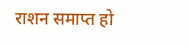राशन समाप्त हो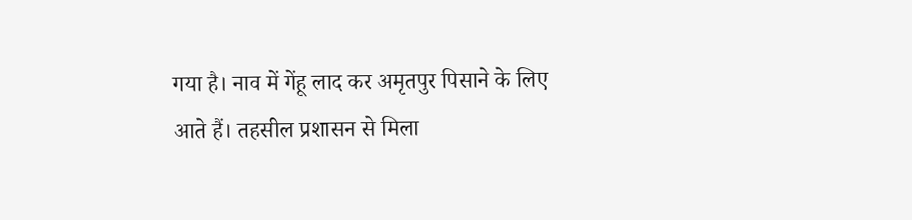गया है। नाव में गेंहू लाद कर अमृतपुर पिसाने के लिए आते हैं। तहसील प्रशासन से मिला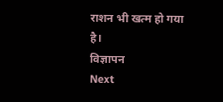राशन भी खत्म हो गया है।
विज्ञापन
Next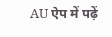AU ऐप में पढ़ें